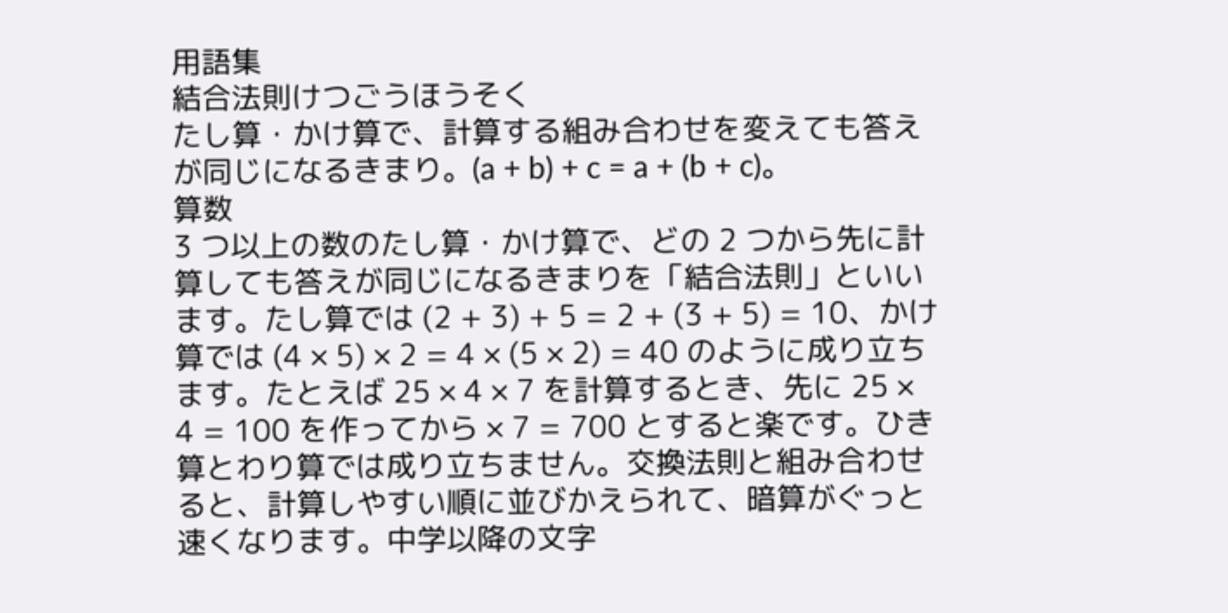用語集
結合法則けつごうほうそく
たし算・かけ算で、計算する組み合わせを変えても答えが同じになるきまり。(a + b) + c = a + (b + c)。
算数
3 つ以上の数のたし算・かけ算で、どの 2 つから先に計算しても答えが同じになるきまりを「結合法則」といいます。たし算では (2 + 3) + 5 = 2 + (3 + 5) = 10、かけ算では (4 × 5) × 2 = 4 × (5 × 2) = 40 のように成り立ちます。たとえば 25 × 4 × 7 を計算するとき、先に 25 × 4 = 100 を作ってから × 7 = 700 とすると楽です。ひき算とわり算では成り立ちません。交換法則と組み合わせると、計算しやすい順に並びかえられて、暗算がぐっと速くなります。中学以降の文字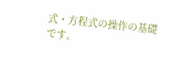式・方程式の操作の基礎です。